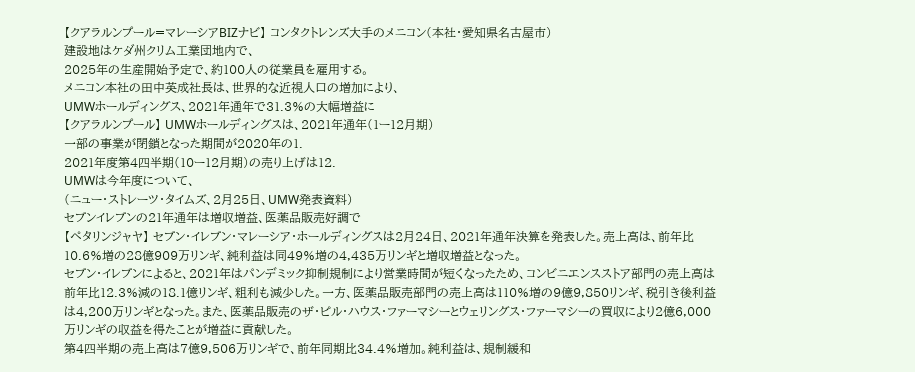【クアラルンプール=マレーシアBIZナビ】 コンタクトレンズ大手のメニコン(本社・愛知県名古屋市)
建設地はケダ州クリム工業団地内で、
2025年の生産開始予定で、約100人の従業員を雇用する。
メニコン本社の田中英成社長は、世界的な近視人口の増加により、
UMWホールディングス、2021年通年で31.3%の大幅増益に
【クアラルンプール】 UMWホールディングスは、2021年通年(1ー12月期)
一部の事業が閉鎖となった期間が2020年の1.
2021年度第4四半期(10ー12月期)の売り上げは12.
UMWは今年度について、
(ニュー・ストレーツ・タイムズ、2月25日、UMW発表資料)
セブンイレブンの21年通年は増収増益、医薬品販売好調で
【ペタリンジャヤ】 セブン・イレブン・マレーシア・ホールディングスは2月24日、2021年通年決算を発表した。売上高は、前年比10.6%増の28億909万リンギ、純利益は同49%増の4,435万リンギと増収増益となった。
セブン・イレブンによると、2021年はパンデミック抑制規制により営業時間が短くなったため、コンビニエンスストア部門の売上高は前年比12.3%減の18.1億リンギ、粗利も減少した。一方、医薬品販売部門の売上高は110%増の9億9,850リンギ、税引き後利益は4,200万リンギとなった。また、医薬品販売のザ・ピル・ハウス・ファーマシーとウェリングス・ファーマシーの買収により2億6,000万リンギの収益を得たことが増益に貢献した。
第4四半期の売上高は7億9,506万リンギで、前年同期比34.4%増加。純利益は、規制緩和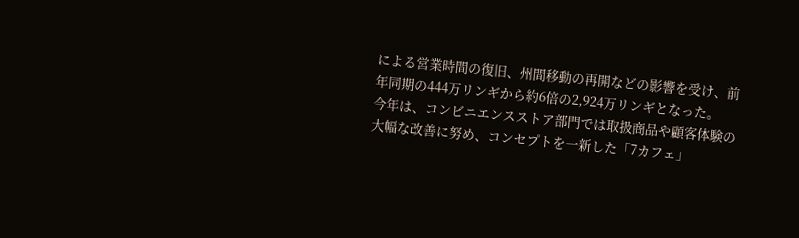による営業時間の復旧、州間移動の再開などの影響を受け、前年同期の444万リンギから約6倍の2,924万リンギとなった。
今年は、コンビニエンスストア部門では取扱商品や顧客体験の大幅な改善に努め、コンセプトを一新した「7カフェ」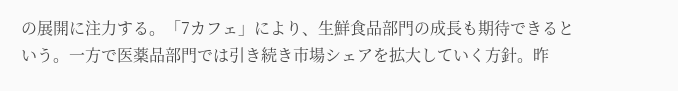の展開に注力する。「7カフェ」により、生鮮食品部門の成長も期待できるという。一方で医薬品部門では引き続き市場シェアを拡大していく方針。昨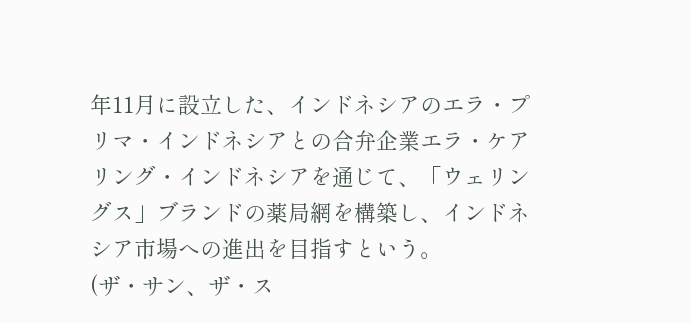年11月に設立した、インドネシアのエラ・プリマ・インドネシアとの合弁企業エラ・ケアリング・インドネシアを通じて、「ウェリングス」ブランドの薬局網を構築し、インドネシア市場への進出を目指すという。
(ザ・サン、ザ・ス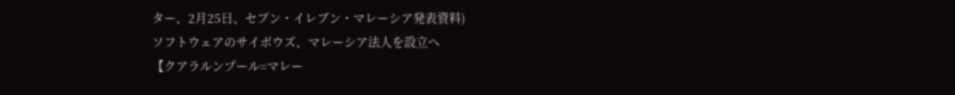ター、2月25日、セブン・イレブン・マレーシア発表資料)
ソフトウェアのサイボウズ、マレーシア法人を設立へ
【クアラルンプール=マレー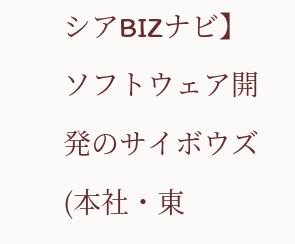シアBIZナビ】 ソフトウェア開発のサイボウズ(本社・東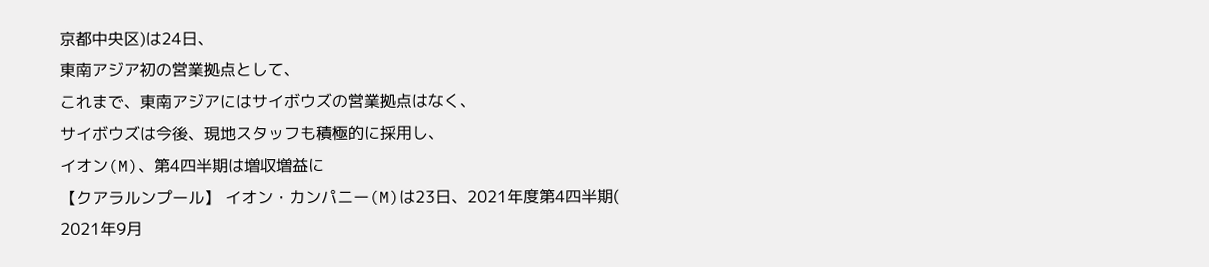京都中央区)は24日、
東南アジア初の営業拠点として、
これまで、東南アジアにはサイボウズの営業拠点はなく、
サイボウズは今後、現地スタッフも積極的に採用し、
イオン(M)、第4四半期は増収増益に
【クアラルンプール】 イオン・カンパニー(M)は23日、2021年度第4四半期(
2021年9月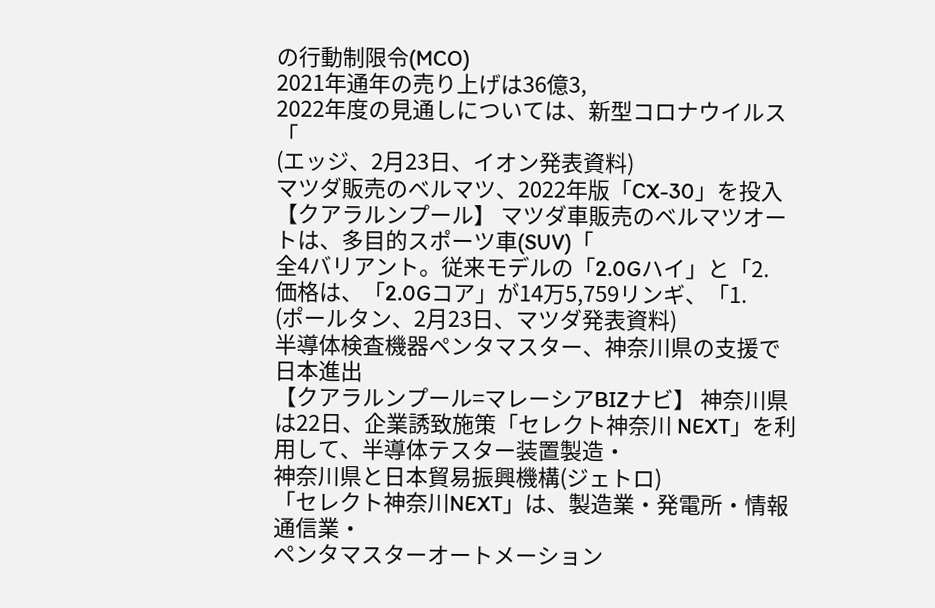の行動制限令(MCO)
2021年通年の売り上げは36億3,
2022年度の見通しについては、新型コロナウイルス「
(エッジ、2月23日、イオン発表資料)
マツダ販売のベルマツ、2022年版「CX-30」を投入
【クアラルンプール】 マツダ車販売のベルマツオートは、多目的スポーツ車(SUV)「
全4バリアント。従来モデルの「2.0Gハイ」と「2.
価格は、「2.0Gコア」が14万5,759リンギ、「1.
(ポールタン、2月23日、マツダ発表資料)
半導体検査機器ペンタマスター、神奈川県の支援で日本進出
【クアラルンプール=マレーシアBIZナビ】 神奈川県は22日、企業誘致施策「セレクト神奈川 NEXT」を利用して、半導体テスター装置製造・
神奈川県と日本貿易振興機構(ジェトロ)
「セレクト神奈川NEXT」は、製造業・発電所・情報通信業・
ペンタマスターオートメーション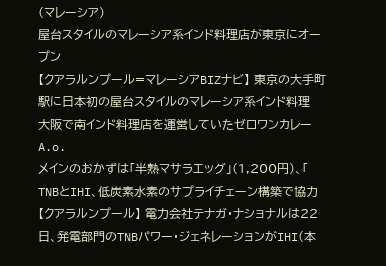(マレーシア)
屋台スタイルのマレーシア系インド料理店が東京にオープン
【クアラルンプール=マレーシアBIZナビ】 東京の大手町駅に日本初の屋台スタイルのマレーシア系インド料理
大阪で南インド料理店を運営していたゼロワンカレーA.o.
メインのおかずは「半熟マサラエッグ」(1,200円)、「
TNBとIHI、低炭素水素のサプライチェーン構築で協力
【クアラルンプール】 電力会社テナガ・ナショナルは22日、発電部門のTNBパワー・ジェネレーションがIHI(本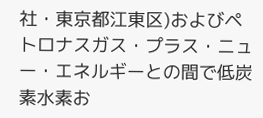社・東京都江東区)およびペトロナスガス・プラス・ニュー・エネルギーとの間で低炭素水素お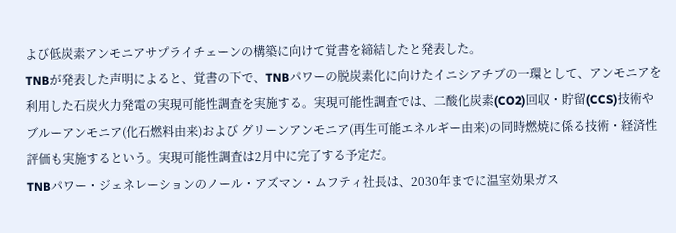よび低炭素アンモニアサプライチェーンの構築に向けて覚書を締結したと発表した。
TNBが発表した声明によると、覚書の下で、TNBパワーの脱炭素化に向けたイニシアチブの一環として、アンモニアを利用した石炭火力発電の実現可能性調査を実施する。実現可能性調査では、二酸化炭素(CO2)回収・貯留(CCS)技術やブルーアンモニア(化石燃料由来)および グリーンアンモニア(再生可能エネルギー由来)の同時燃焼に係る技術・経済性評価も実施するという。実現可能性調査は2月中に完了する予定だ。
TNBパワー・ジェネレーションのノール・アズマン・ムフティ社長は、2030年までに温室効果ガス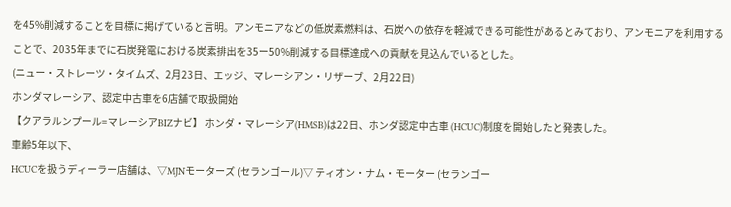を45%削減することを目標に掲げていると言明。アンモニアなどの低炭素燃料は、石炭への依存を軽減できる可能性があるとみており、アンモニアを利用することで、2035年までに石炭発電における炭素排出を35ー50%削減する目標達成への貢献を見込んでいるとした。
(ニュー・ストレーツ・タイムズ、2月23日、エッジ、マレーシアン・リザーブ、2月22日)
ホンダマレーシア、認定中古車を6店舗で取扱開始
【クアラルンプール=マレーシアBIZナビ】 ホンダ・マレーシア(HMSB)は22日、ホンダ認定中古車 (HCUC)制度を開始したと発表した。
車齢5年以下、
HCUCを扱うディーラー店舗は、▽MJNモーターズ (セランゴール)▽ ティオン・ナム・モーター (セランゴー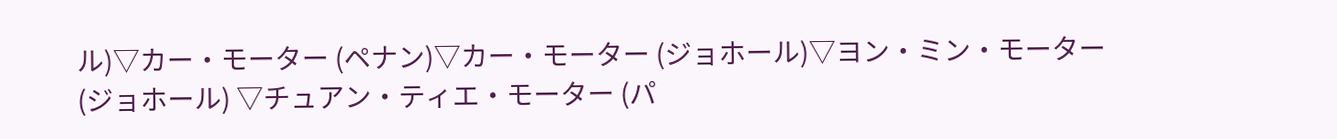ル)▽カー・モーター (ペナン)▽カー・モーター (ジョホール)▽ヨン・ミン・モーター (ジョホール) ▽チュアン・ティエ・モーター (パ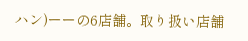ハン)ーーの6店舗。取り扱い店舗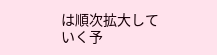は順次拡大していく予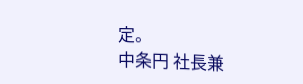定。
中条円 社長兼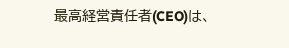最高経営責任者(CEO)は、